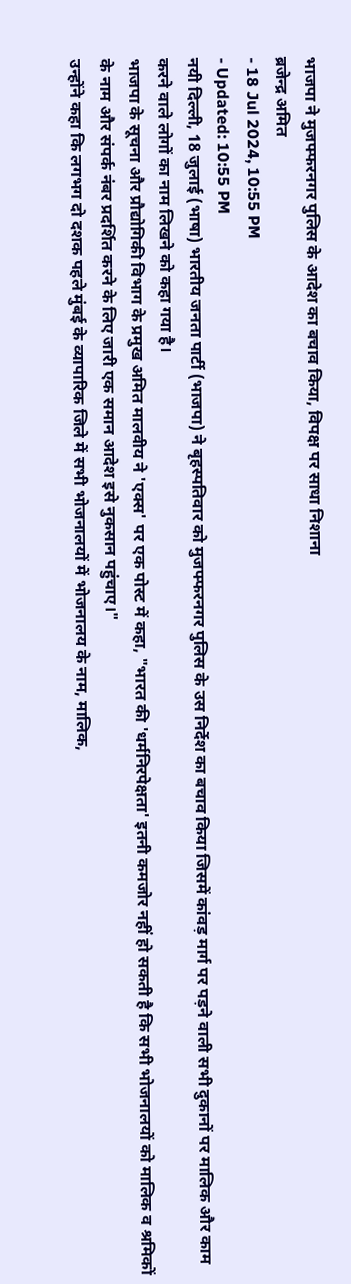भाजपा ने मुजफ्फरनगर पुलिस के आदेश का बचाव किया, विपक्ष पर साधा निशाना
ब्रजेन्द्र अमित
- 18 Jul 2024, 10:55 PM
- Updated: 10:55 PM
नयी दिल्ली, 18 जुलाई (भाषा) भारतीय जनता पार्टी (भाजपा) ने बृहस्पतिवार को मुजफ्फरनगर पुलिस के उस निर्देश का बचाव किया जिसमें कांवड़ मार्ग पर पड़ने वाली सभी दुकानों पर मालिक और काम करने वाले लोगों का नाम लिखने को कहा गया है।
भाजपा के सूचना और प्रौद्योगिकी विभाग के प्रमुख अमित मालवीय ने 'एक्स' पर एक पोस्ट में कहा, "भारत की 'धर्मनिरपेक्षता' इतनी कमजोर नहीं हो सकती है कि सभी भोजनालयों को मालिक व श्रमिकों के नाम और संपर्क नंबर प्रदर्शित करने के लिए जारी एक समान आदेश इसे नुकसान पहुंचाए।"
उन्होंने कहा कि लगभग दो दशक पहले मुंबई के व्यापारिक जिले में सभी भोजनालयों में भोजनालय के नाम, मालिक,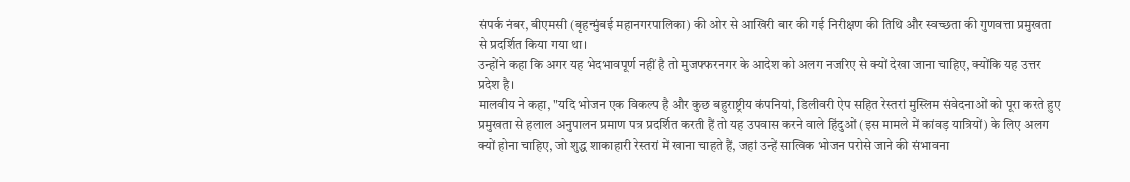संपर्क नंबर, बीएमसी (बृहन्मुंबई महानगरपालिका) की ओर से आखिरी बार की गई निरीक्षण की तिथि और स्वच्छता की गुणवत्ता प्रमुखता से प्रदर्शित किया गया था।
उन्होंने कहा कि अगर यह भेदभावपूर्ण नहीं है तो मुजफ्फरनगर के आदेश को अलग नजरिए से क्यों देखा जाना चाहिए, क्योंकि यह उत्तर प्रदेश है।
मालवीय ने कहा, "यदि भोजन एक विकल्प है और कुछ बहुराष्ट्रीय कंपनियां, डिलीवरी ऐप सहित रेस्तरां मुस्लिम संवेदनाओं को पूरा करते हुए प्रमुखता से हलाल अनुपालन प्रमाण पत्र प्रदर्शित करती हैं तो यह उपवास करने वाले हिंदुओं (इस मामले में कांवड़ यात्रियों) के लिए अलग क्यों होना चाहिए, जो शुद्ध शाकाहारी रेस्तरां में खाना चाहते हैं, जहां उन्हें सात्विक भोजन परोसे जाने की संभावना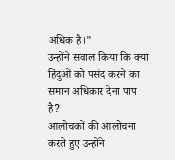अधिक है।"
उन्होंने सवाल किया कि क्या हिंदुओं को पसंद करने का समान अधिकार देना पाप है?
आलोचकों की आलोचना करते हुए उन्होंने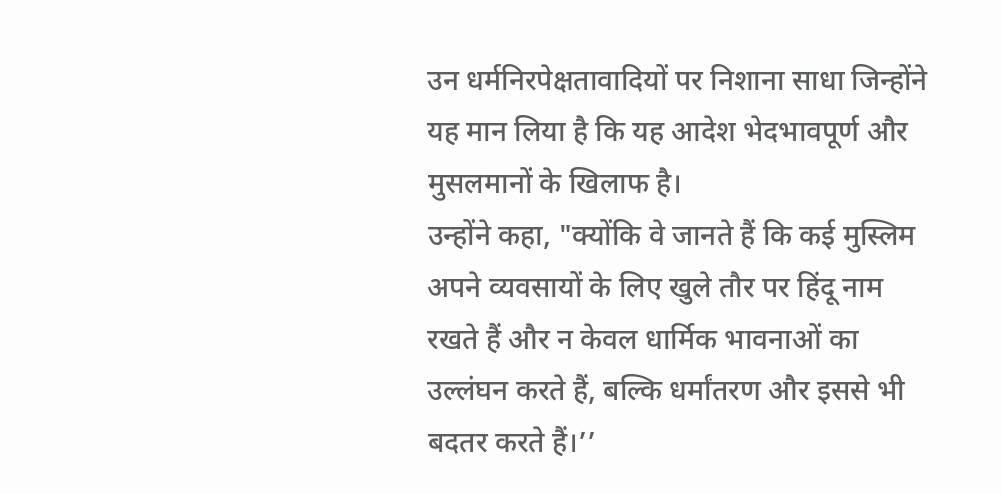उन धर्मनिरपेक्षतावादियों पर निशाना साधा जिन्होंने यह मान लिया है कि यह आदेश भेदभावपूर्ण और मुसलमानों के खिलाफ है।
उन्होंने कहा, "क्योंकि वे जानते हैं कि कई मुस्लिम अपने व्यवसायों के लिए खुले तौर पर हिंदू नाम रखते हैं और न केवल धार्मिक भावनाओं का उल्लंघन करते हैं, बल्कि धर्मांतरण और इससे भी बदतर करते हैं।’’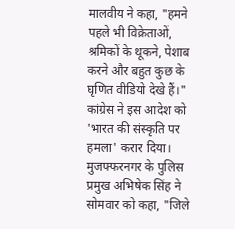मालवीय ने कहा, "हमने पहले भी विक्रेताओं, श्रमिकों के थूकने, पेशाब करने और बहुत कुछ के घृणित वीडियो देखे हैं।"
कांग्रेस ने इस आदेश को 'भारत की संस्कृति पर हमला' करार दिया।
मुजफ्फरनगर के पुलिस प्रमुख अभिषेक सिंह ने सोमवार को कहा, "जिले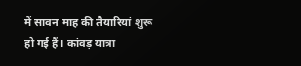में सावन माह की तैयारियां शुरू हो गई हैं। कांवड़ यात्रा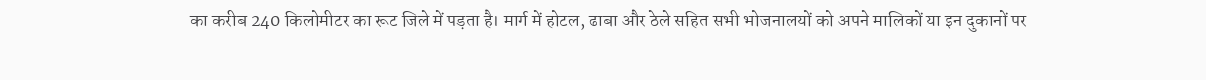का करीब 240 किलोमीटर का रूट जिले में पड़ता है। मार्ग में होटल, ढाबा और ठेले सहित सभी भोजनालयों को अपने मालिकों या इन दुकानों पर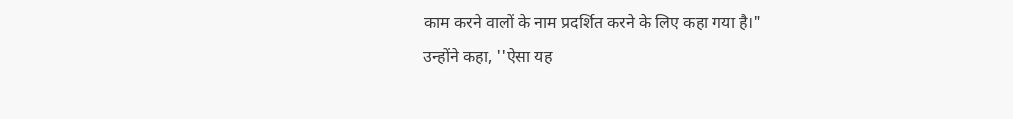काम करने वालों के नाम प्रदर्शित करने के लिए कहा गया है।"
उन्होंने कहा, ''ऐसा यह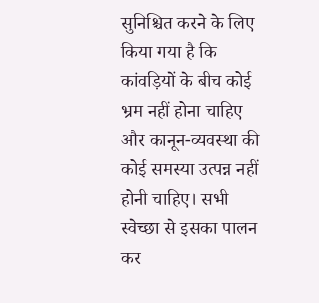सुनिश्चित करने के लिए किया गया है कि कांवड़ियों के बीच कोई भ्रम नहीं होना चाहिए और कानून-व्यवस्था की कोई समस्या उत्पन्न नहीं होनी चाहिए। सभी स्वेच्छा से इसका पालन कर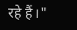रहे हैं।"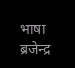भाषा ब्रजेन्द्र